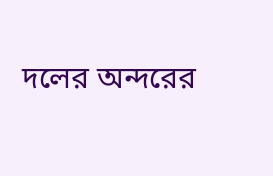দলের অন্দরের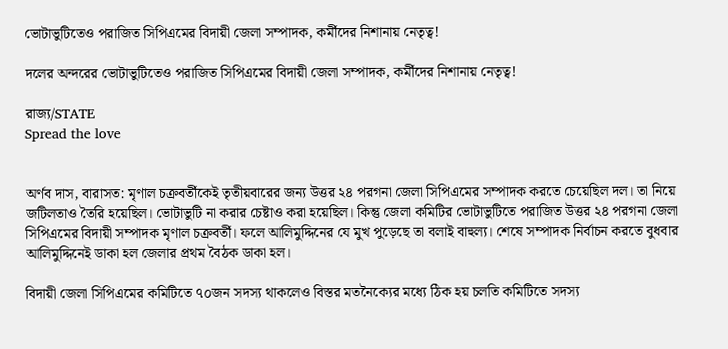ভোটাভুটিতেও পরাজিত সিপিএমের বিদায়ী জেলা সম্পাদক, কর্মীদের নিশানায় নেতৃত্ব!

দলের অন্দরের ভোটাভুটিতেও পরাজিত সিপিএমের বিদায়ী জেলা সম্পাদক, কর্মীদের নিশানায় নেতৃত্ব!

রাজ্য/STATE
Spread the love


অর্ণব দাস, বারাসত: মৃণাল চক্রবর্তীকেই তৃতীয়বারের জন্য উত্তর ২৪ পরগনা জেলা সিপিএমের সম্পাদক করতে চেয়েছিল দল। তা নিয়ে জটিলতাও তৈরি হয়েছিল। ভোটাভুটি না করার চেষ্টাও করা হয়েছিল। কিন্তু জেলা কমিটির ভোটাভুটিতে পরাজিত উত্তর ২৪ পরগনা জেলা সিপিএমের বিদায়ী সম্পাদক মৃণাল চক্রবর্তী। ফলে আলিমুদ্দিনের যে মুখ পুড়েছে তা বলাই বাহুল্য। শেষে সম্পাদক নির্বাচন করতে বুধবার আলিমুদ্দিনেই ডাকা হল জেলার প্রথম বৈঠক ডাকা হল।

বিদায়ী জেলা সিপিএমের কমিটিতে ৭০জন সদস্য থাকলেও বিস্তর মতনৈক্যের মধ্যে ঠিক হয় চলতি কমিটিতে সদস্য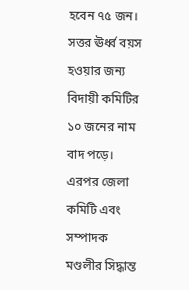হবেন ৭৫ জন। সত্তর ঊর্ধ্ব বয়স হওয়ার জন্য বিদায়ী কমিটির ১০ জনের নাম বাদ পড়ে। এরপর জেলা কমিটি এবং সম্পাদক মণ্ডলীর সিদ্ধান্ত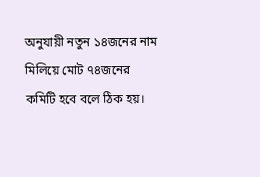অনুযায়ী নতুন ১৪জনের নাম মিলিয়ে মোট ৭৪জনের কমিটি হবে বলে ঠিক হয়।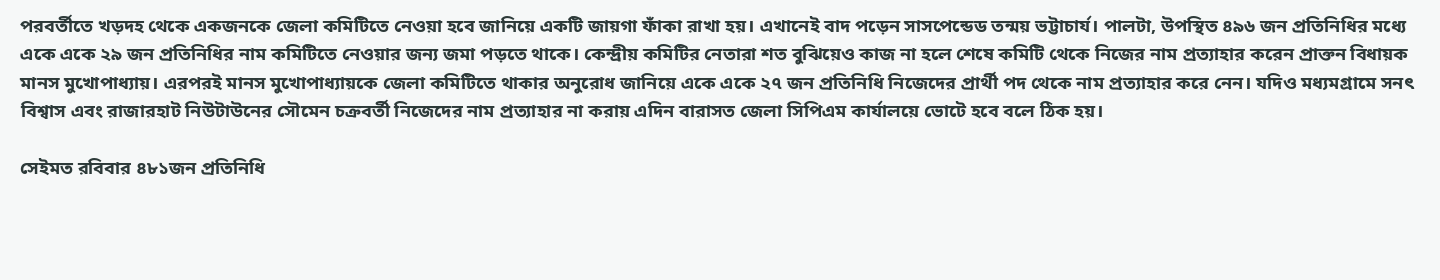পরবর্তীতে খড়দহ থেকে একজনকে জেলা কমিটিতে নেওয়া হবে জানিয়ে একটি জায়গা ফাঁকা রাখা হয়। এখানেই বাদ পড়েন সাসপেন্ডেড তন্ময় ভট্টাচার্য। পালটা, উপস্থিত ৪৯৬ জন প্রতিনিধির মধ্যে একে একে ২৯ জন প্রতিনিধির নাম কমিটিতে নেওয়ার জন্য জমা পড়তে থাকে। কেন্দ্রীয় কমিটির নেতারা শত বুঝিয়েও কাজ না হলে শেষে কমিটি থেকে নিজের নাম প্রত্যাহার করেন প্রাক্তন বিধায়ক মানস মুখোপাধ্যায়। এরপরই মানস মুখোপাধ্যায়কে জেলা কমিটিতে থাকার অনুরোধ জানিয়ে একে একে ২৭ জন প্রতিনিধি নিজেদের প্রার্থী পদ থেকে নাম প্রত্যাহার করে নেন। যদিও মধ্যমগ্রামে সনৎ বিশ্বাস এবং রাজারহাট নিউটাউনের সৌমেন চক্রবর্তী নিজেদের নাম প্রত্যাহার না করায় এদিন বারাসত জেলা সিপিএম কার্যালয়ে ভোটে হবে বলে ঠিক হয়।

সেইমত রবিবার ৪৮১জন প্রতিনিধি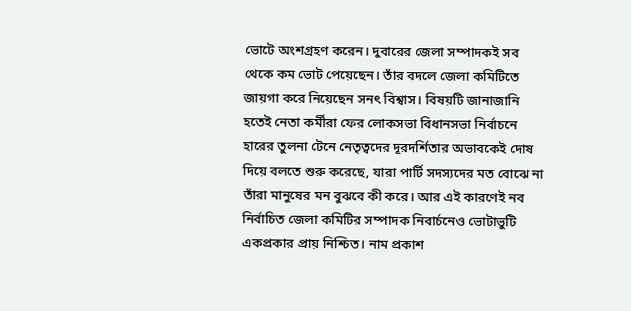ভোটে অংশগ্রহণ করেন। দুবারের জেলা সম্পাদকই সব থেকে কম ভোট পেয়েছেন। তাঁর বদলে জেলা কমিটিতে জায়গা করে নিয়েছেন সনৎ বিশ্বাস। বিষয়টি জানাজানি হতেই নেতা কর্মীরা ফের লোকসভা বিধানসভা নির্বাচনে হারের তুলনা টেনে নেতৃত্বদের দূরদর্শিতার অভাবকেই দোষ দিয়ে বলতে শুরু করেছে, যারা পার্টি সদস্যদের মত বোঝে না তাঁরা মানুষের মন বুঝবে কী করে। আর এই কারণেই নব নির্বাচিত জেলা কমিটির সম্পাদক নিবার্চনেও ভোটাভুটি একপ্রকার প্রায় নিশ্চিত। নাম প্রকাশ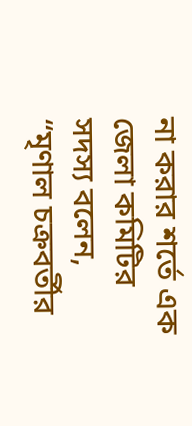না করার শর্তে এক জেলা কমিটির সদস্য বলেন, “মৃণাল চক্রবর্তীর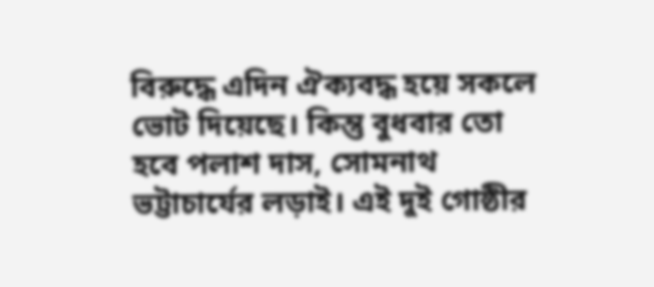বিরুদ্ধে এদিন ঐক্যবদ্ধ হয়ে সকলে ভোট দিয়েছে। কিন্তু বুধবার তো হবে পলাশ দাস, সোমনাথ ভট্টাচার্যের লড়াই। এই দুই গোষ্ঠীর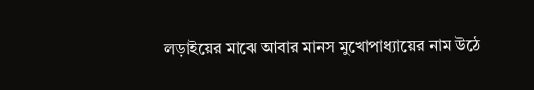লড়াইয়ের মাঝে আবার মানস মুখোপাধ্যায়ের নাম উঠে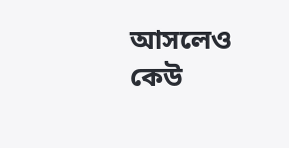আসলেও কেউ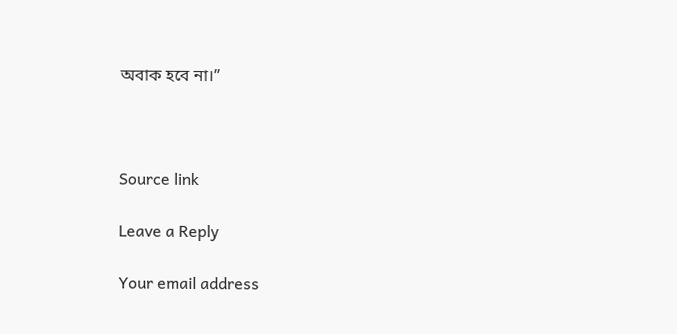অবাক হবে না।”



Source link

Leave a Reply

Your email address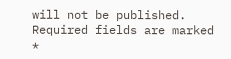will not be published. Required fields are marked *